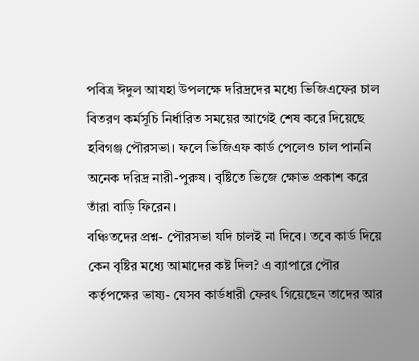পবিত্র ঈদুল আযহা উপলক্ষে দরিদ্রদের মধ্যে ভিজিএফের চাল বিতরণ কর্মসূচি নির্ধারিত সময়ের আগেই শেষ করে দিয়েছে হবিগঞ্জ পৌরসভা। ফলে ভিজিএফ কার্ড পেলেও চাল পাননি অনেক দরিদ্র নারী-পুরুষ। বৃষ্টিতে ভিজে ক্ষোভ প্রকাশ করে তাঁরা বাড়ি ফিরেন।
বঞ্চিতদের প্রশ্ন- পৌরসভা যদি চালই না দিবে। তবে কার্ড দিয়ে কেন বৃষ্টির মধ্যে আমাদের কষ্ট দিল? এ ব্যাপারে পৌর কর্তৃপক্ষের ভাষ্য- যেসব কার্ডধারী ফেরৎ গিয়েছেন তাদের আর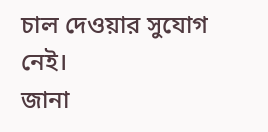চাল দেওয়ার সুযোগ নেই।
জানা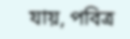যায়, পবিত্র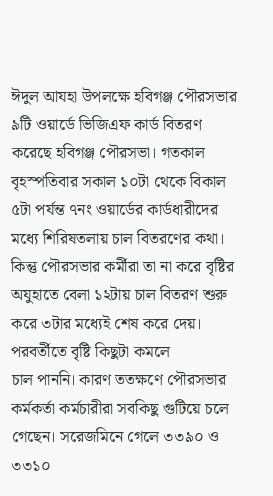ঈদুল আযহা উপলক্ষে হবিগঞ্জ পৌরসভার ৯টি ওয়ার্ডে ভিজিএফ কার্ড বিতরণ করেছে হবিগঞ্জ পৌরসভা। গতকাল বৃহস্পতিবার সকাল ১০টা থেকে বিকাল ৫টা পর্যন্ত ৭নং ওয়ার্ডের কার্ডধারীদের মধ্যে শিরিষতলায় চাল বিতরণের কথা।
কিন্তু পৌরসভার কর্মীরা তা না করে বৃষ্টির অযুহাতে বেলা ১২টায় চাল বিতরণ শুরু করে ৩টার মধ্যেই শেষ করে দেয়। পরবর্তীতে বৃষ্টি কিছুটা কমলে
চাল পাননি। কারণ ততক্ষণে পৌরসভার কর্মকর্তা কর্মচারীরা সবকিছু গুটিয়ে চলে গেছেন। সরেজমিনে গেলে ৩৩৯০ ও ৩৩১০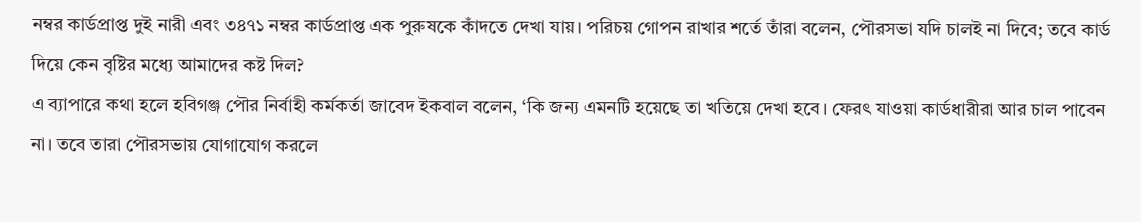নম্বর কার্ডপ্রাপ্ত দুই নারী এবং ৩৪৭১ নম্বর কার্ডপ্রাপ্ত এক পুরুষকে কাঁদতে দেখা যায়। পরিচয় গোপন রাখার শর্তে তাঁরা বলেন, পৌরসভা যদি চালই না দিবে; তবে কার্ড দিয়ে কেন বৃষ্টির মধ্যে আমাদের কষ্ট দিল?
এ ব্যাপারে কথা হলে হবিগঞ্জ পৌর নির্বাহী কর্মকর্তা জাবেদ ইকবাল বলেন, ‘কি জন্য এমনটি হয়েছে তা খতিয়ে দেখা হবে। ফেরৎ যাওয়া কার্ডধারীরা আর চাল পাবেন না। তবে তারা পৌরসভায় যোগাযোগ করলে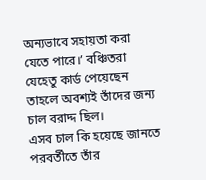অন্যভাবে সহায়তা করা যেতে পারে।’ বঞ্চিতরা যেহেতু কার্ড পেয়েছেন তাহলে অবশ্যই তাঁদের জন্য চাল বরাদ্দ ছিল।
এসব চাল কি হয়েছে জানতে পরবর্তীতে তাঁর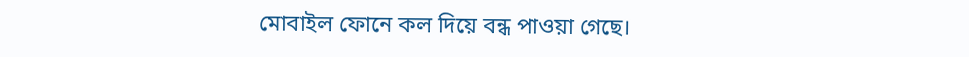মোবাইল ফোনে কল দিয়ে বন্ধ পাওয়া গেছে।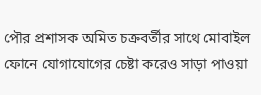পৌর প্রশাসক অমিত চক্রবর্তীর সাথে মোবাইল ফোনে যোগাযোগের চেষ্টা করেও সাড়া পাওয়া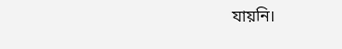যায়নি।